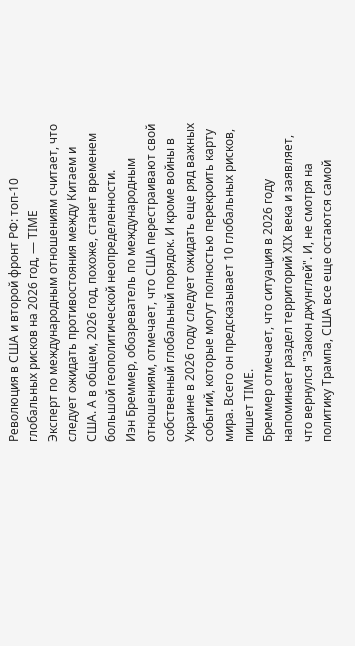Революция в США и второй фронт РФ: топ-10 глобальных рисков на 2026 год, — TIME
Эксперт по международным отношениям считает, что следует ожидать противостояния между Китаем и США. А в общем, 2026 год, похоже, станет временем большой геополитической неопределенности.
Иэн Бреммер, обозреватель по международным отношениям, отмечает, что США перестраивают свой собственный глобальный порядок. И кроме войны в Украине в 2026 году следует ожидать еще ряд важных событий, которые могут полностью перекроить карту мира. Всего он предсказывает 10 глобальных рисков, пишет TIME.
Бреммер отмечает, что ситуация в 2026 году напоминает раздел территорий XIX века и заявляет, что вернулся "Закон джунглей". И, не смотря на политику Трампа, США все еще остаются самой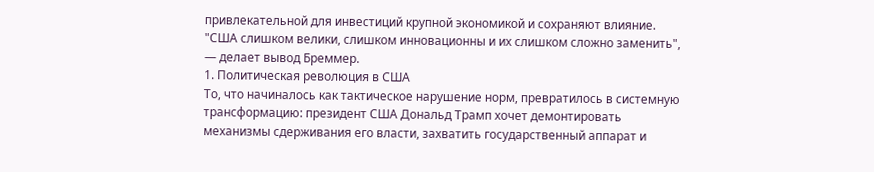привлекательной для инвестиций крупной экономикой и сохраняют влияние. "США слишком велики, слишком инновационны и их слишком сложно заменить", — делает вывод Бреммер.
1. Политическая революция в США
То, что начиналось как тактическое нарушение норм, превратилось в системную трансформацию: президент США Дональд Трамп хочет демонтировать механизмы сдерживания его власти, захватить государственный аппарат и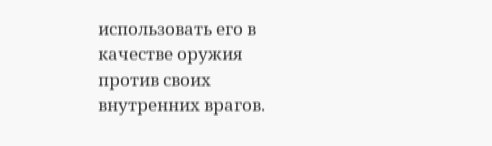использовать его в качестве оружия против своих внутренних врагов.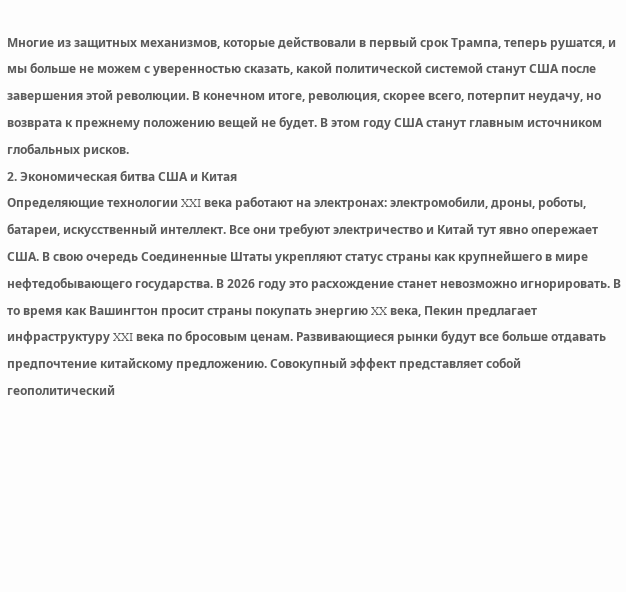Многие из защитных механизмов, которые действовали в первый срок Трампа, теперь рушатся, и мы больше не можем с уверенностью сказать, какой политической системой станут США после завершения этой революции. В конечном итоге, революция, скорее всего, потерпит неудачу, но возврата к прежнему положению вещей не будет. В этом году США станут главным источником глобальных рисков.
2. Экономическая битва США и Китая
Определяющие технологии XXI века работают на электронах: электромобили, дроны, роботы, батареи, искусственный интеллект. Все они требуют электричество и Китай тут явно опережает США. В свою очередь Соединенные Штаты укрепляют статус страны как крупнейшего в мире нефтедобывающего государства. В 2026 году это расхождение станет невозможно игнорировать. В то время как Вашингтон просит страны покупать энергию XX века, Пекин предлагает инфраструктуру XXI века по бросовым ценам. Развивающиеся рынки будут все больше отдавать предпочтение китайскому предложению. Совокупный эффект представляет собой геополитический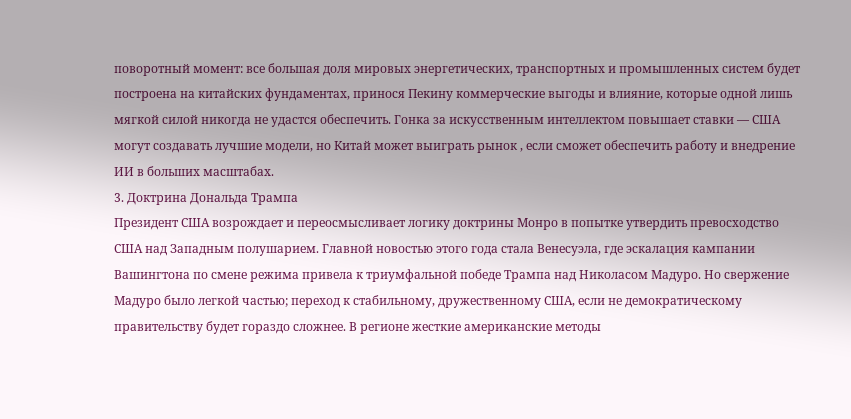поворотный момент: все большая доля мировых энергетических, транспортных и промышленных систем будет построена на китайских фундаментах, принося Пекину коммерческие выгоды и влияние, которые одной лишь мягкой силой никогда не удастся обеспечить. Гонка за искусственным интеллектом повышает ставки — США могут создавать лучшие модели, но Китай может выиграть рынок , если сможет обеспечить работу и внедрение ИИ в больших масштабах.
3. Доктрина Дональда Трампа
Президент США возрождает и переосмысливает логику доктрины Монро в попытке утвердить превосходство США над Западным полушарием. Главной новостью этого года стала Венесуэла, где эскалация кампании Вашингтона по смене режима привела к триумфальной победе Трампа над Николасом Мадуро. Но свержение Мадуро было легкой частью; переход к стабильному, дружественному США, если не демократическому правительству будет гораздо сложнее. В регионе жесткие американские методы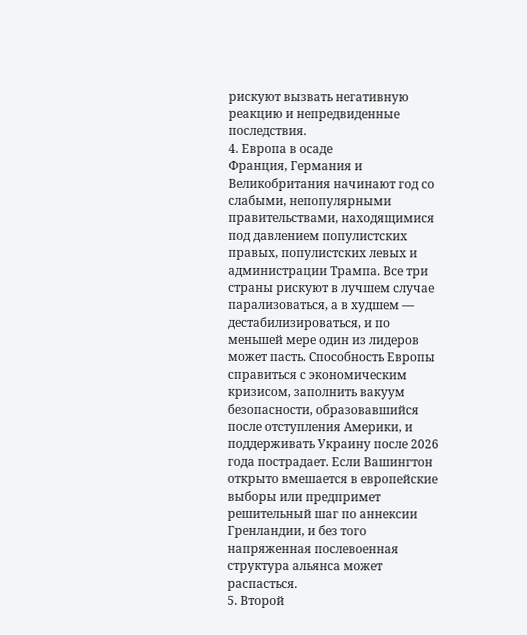рискуют вызвать негативную реакцию и непредвиденные последствия.
4. Европа в осаде
Франция, Германия и Великобритания начинают год со слабыми, непопулярными правительствами, находящимися под давлением популистских правых, популистских левых и администрации Трампа. Все три страны рискуют в лучшем случае парализоваться, а в худшем — дестабилизироваться, и по меньшей мере один из лидеров может пасть. Способность Европы справиться с экономическим кризисом, заполнить вакуум безопасности, образовавшийся после отступления Америки, и поддерживать Украину после 2026 года пострадает. Если Вашингтон открыто вмешается в европейские выборы или предпримет решительный шаг по аннексии Гренландии, и без того напряженная послевоенная структура альянса может распасться.
5. Второй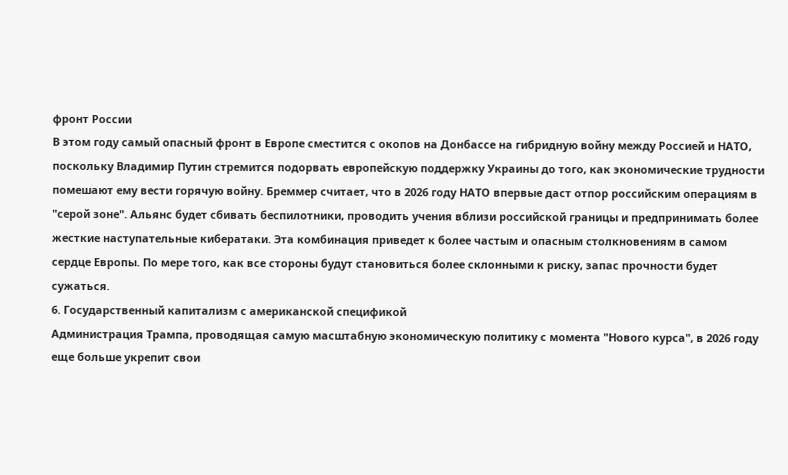фронт России
В этом году самый опасный фронт в Европе сместится с окопов на Донбассе на гибридную войну между Россией и НАТО, поскольку Владимир Путин стремится подорвать европейскую поддержку Украины до того, как экономические трудности помешают ему вести горячую войну. Бреммер считает, что в 2026 году НАТО впервые даст отпор российским операциям в "серой зоне". Альянс будет сбивать беспилотники, проводить учения вблизи российской границы и предпринимать более жесткие наступательные кибератаки. Эта комбинация приведет к более частым и опасным столкновениям в самом сердце Европы. По мере того, как все стороны будут становиться более склонными к риску, запас прочности будет сужаться.
6. Государственный капитализм с американской спецификой
Администрация Трампа, проводящая самую масштабную экономическую политику с момента "Нового курса", в 2026 году еще больше укрепит свои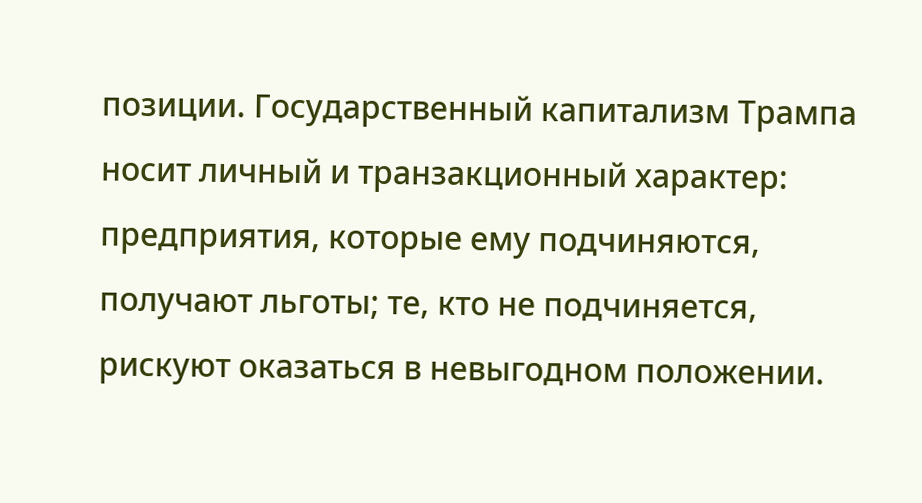позиции. Государственный капитализм Трампа носит личный и транзакционный характер: предприятия, которые ему подчиняются, получают льготы; те, кто не подчиняется, рискуют оказаться в невыгодном положении.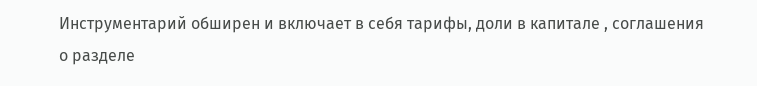Инструментарий обширен и включает в себя тарифы, доли в капитале , соглашения о разделе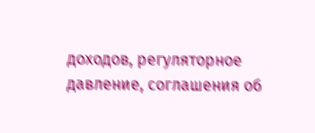доходов, регуляторное давление, соглашения об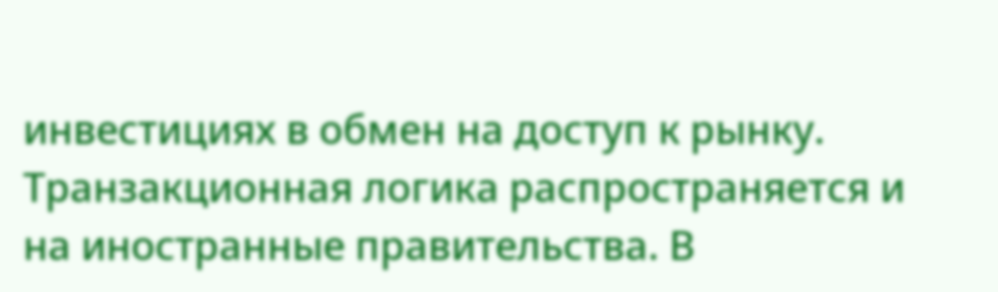инвестициях в обмен на доступ к рынку. Транзакционная логика распространяется и на иностранные правительства. В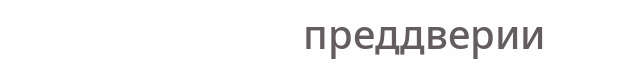преддверии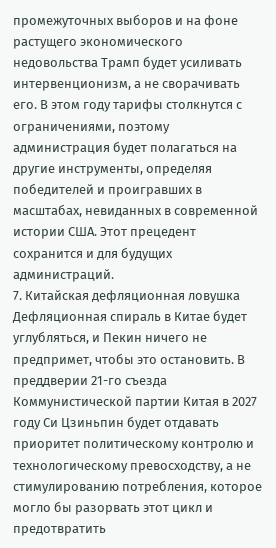промежуточных выборов и на фоне растущего экономического недовольства Трамп будет усиливать интервенционизм, а не сворачивать его. В этом году тарифы столкнутся с ограничениями, поэтому администрация будет полагаться на другие инструменты, определяя победителей и проигравших в масштабах, невиданных в современной истории США. Этот прецедент сохранится и для будущих администраций.
7. Китайская дефляционная ловушка
Дефляционная спираль в Китае будет углубляться, и Пекин ничего не предпримет, чтобы это остановить. В преддверии 21-го съезда Коммунистической партии Китая в 2027 году Си Цзиньпин будет отдавать приоритет политическому контролю и технологическому превосходству, а не стимулированию потребления, которое могло бы разорвать этот цикл и предотвратить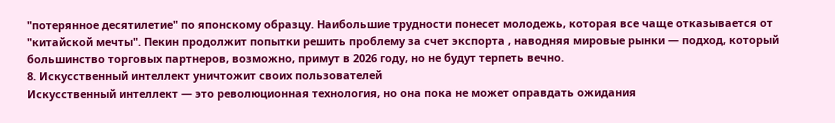"потерянное десятилетие" по японскому образцу. Наибольшие трудности понесет молодежь, которая все чаще отказывается от "китайской мечты". Пекин продолжит попытки решить проблему за счет экспорта , наводняя мировые рынки — подход, который большинство торговых партнеров, возможно, примут в 2026 году, но не будут терпеть вечно.
8. Искусственный интеллект уничтожит своих пользователей
Искусственный интеллект — это революционная технология, но она пока не может оправдать ожидания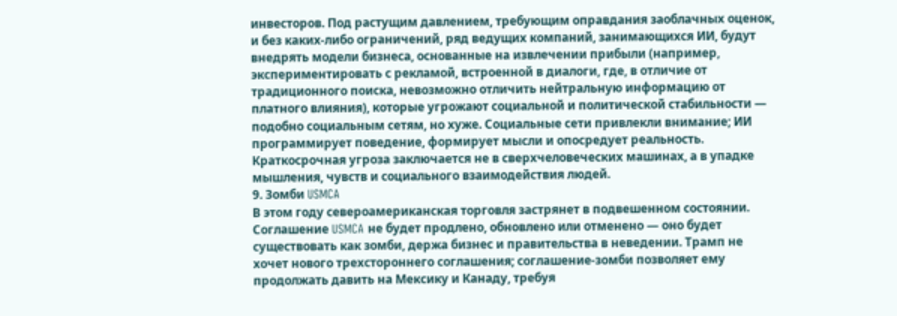инвесторов. Под растущим давлением, требующим оправдания заоблачных оценок, и без каких-либо ограничений, ряд ведущих компаний, занимающихся ИИ, будут внедрять модели бизнеса, основанные на извлечении прибыли (например, экспериментировать с рекламой, встроенной в диалоги, где, в отличие от традиционного поиска, невозможно отличить нейтральную информацию от платного влияния), которые угрожают социальной и политической стабильности — подобно социальным сетям, но хуже. Социальные сети привлекли внимание; ИИ программирует поведение, формирует мысли и опосредует реальность. Краткосрочная угроза заключается не в сверхчеловеческих машинах, а в упадке мышления, чувств и социального взаимодействия людей.
9. Зомби USMCA
В этом году североамериканская торговля застрянет в подвешенном состоянии. Соглашение USMCA не будет продлено, обновлено или отменено — оно будет существовать как зомби, держа бизнес и правительства в неведении. Трамп не хочет нового трехстороннего соглашения; соглашение-зомби позволяет ему продолжать давить на Мексику и Канаду, требуя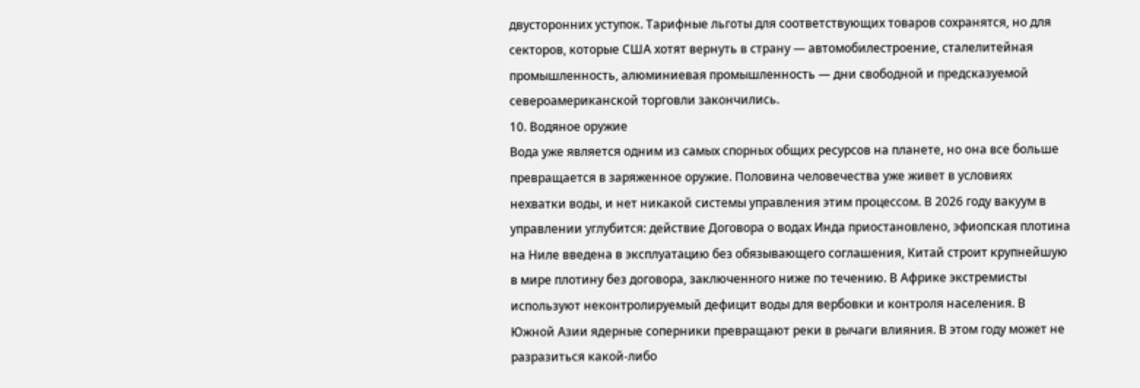двусторонних уступок. Тарифные льготы для соответствующих товаров сохранятся, но для секторов, которые США хотят вернуть в страну — автомобилестроение, сталелитейная промышленность, алюминиевая промышленность — дни свободной и предсказуемой североамериканской торговли закончились.
10. Водяное оружие
Вода уже является одним из самых спорных общих ресурсов на планете, но она все больше превращается в заряженное оружие. Половина человечества уже живет в условиях нехватки воды, и нет никакой системы управления этим процессом. В 2026 году вакуум в управлении углубится: действие Договора о водах Инда приостановлено, эфиопская плотина на Ниле введена в эксплуатацию без обязывающего соглашения, Китай строит крупнейшую в мире плотину без договора, заключенного ниже по течению. В Африке экстремисты используют неконтролируемый дефицит воды для вербовки и контроля населения. В Южной Азии ядерные соперники превращают реки в рычаги влияния. В этом году может не разразиться какой-либо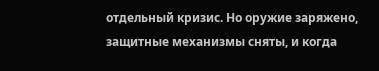отдельный кризис. Но оружие заряжено, защитные механизмы сняты, и когда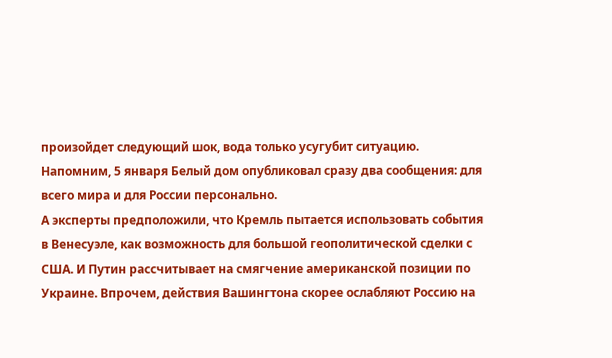произойдет следующий шок, вода только усугубит ситуацию.
Напомним, 5 января Белый дом опубликовал сразу два сообщения: для всего мира и для России персонально.
А эксперты предположили, что Кремль пытается использовать события в Венесуэле, как возможность для большой геополитической сделки с США. И Путин рассчитывает на смягчение американской позиции по Украине. Впрочем, действия Вашингтона скорее ослабляют Россию на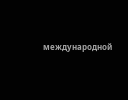международной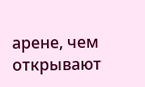арене, чем открывают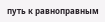путь к равноправным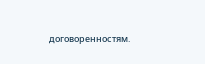договоренностям.